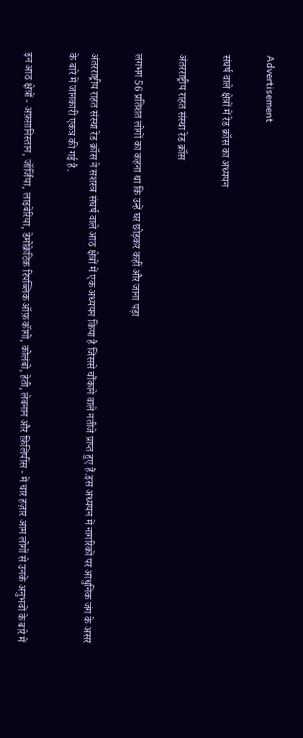Advertisement

संघर्ष वाले क्षेत्रों में रेड क्रॉस का अध्ययन

अंतरराष्ट्रीय राहत संस्था रेड क्रॉस

लगभग 56 प्रतिशत लोगों का कहना था कि उन्हें घर छोड़कर कहीं और जाना पड़ा

अंतरराष्ट्रीय राहत संस्था रेड क्रॉस ने सशस्त्र संघर्ष वाले आठ क्षेत्रों में एक अध्ययन किया है जिससे चौंकाने वाले नतीजे प्राप्त हुए हैं.इस अध्ययन में नागरिकों पर आधुनिक जंग के असर के बारे में जानकारी एकत्र की गई है.

इन आठ क्षेत्रों - अफ़ग़ानिस्तान, जॉर्जिया, लाइबेरिया, डेमोक्रेटिक रिपब्लिक ऑफ़ कॉंगो, कोलंबो, हेती, लेबनान और फ़िलिपींस - में चार हज़ार आम लोगों से उनके अनुभवों के बारे में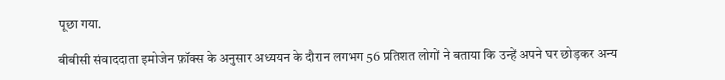पूछा गया.

बीबीसी संवाददाता इमोजेन फ़ॉक्स के अनुसार अध्ययन के दौरान लगभग 56 प्रतिशत लोगों ने बताया कि उन्हें अपने घर छोड़कर अन्य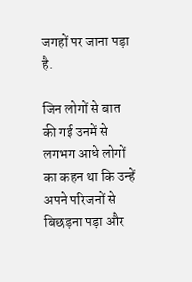जगहों पर जाना पड़ा है.

जिन लोगों से बात की गई उनमें से लगभग आधे लोगों का कहन था कि उन्हें अपने परिजनों से बिछड़ना पड़ा और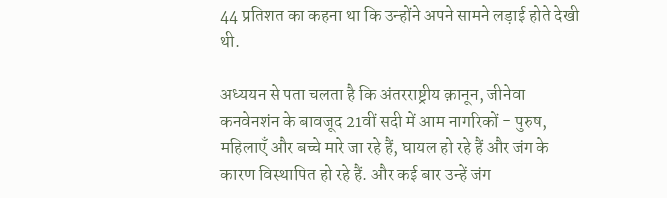44 प्रतिशत का कहना था कि उन्होंने अपने सामने लड़ाई होते देखी थी.

अध्ययन से पता चलता है कि अंतरराष्ट्रीय क़ानून, जीनेवा कनवेनशंन के बावजूद 21वीं सदी में आम नागरिकों - पुरुष, महिलाएँ और बच्चे मारे जा रहे हैं, घायल हो रहे हैं और जंग के कारण विस्थापित हो रहे हैं. और कई बार उन्हें जंग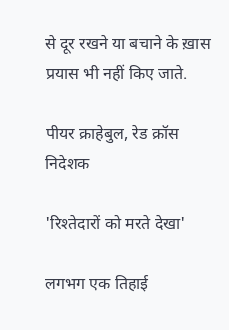से दूर रखने या बचाने के ख़ास प्रयास भी नहीं किए जाते.

पीयर क्राहेबुल, रेड क्रॉस निदेशक

'रिश्तेदारों को मरते देखा'

लगभग एक तिहाई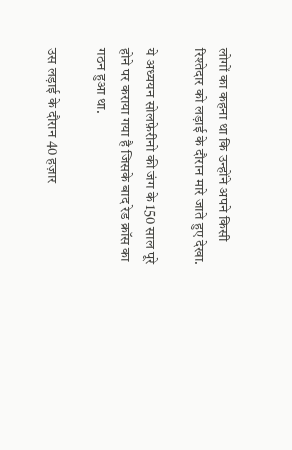लोगों का कहना था कि उन्होंने अपने किसी रिश्तेदार को लड़ाई के दौरान मारे जाते हुए देखा.

ये अध्ययन सोलफ़ेरीनो की जंग के 150 साल पूरे होने पर कराया गया है जिसके बाद रेड क्रॉस का गठन हुआ था.

उस लड़ाई के दौरान 40 हज़ार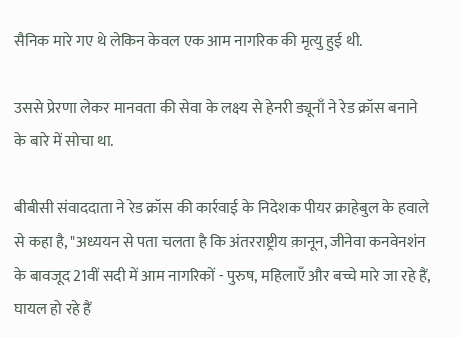सैनिक मारे गए थे लेकिन केवल एक आम नागरिक की मृत्यु हुई थी.

उससे प्रेरणा लेकर मानवता की सेवा के लक्ष्य से हेनरी ड्यूनाँ ने रेड क्रॉस बनाने के बारे में सोचा था.

बीबीसी संवाददाता ने रेड क्रॉस की कार्रवाई के निदेशक पीयर क्राहेबुल के हवाले से कहा है, "अध्ययन से पता चलता है कि अंतरराष्ट्रीय क़ानून, जीनेवा कनवेनशंन के बावजूद 21वीं सदी में आम नागरिकों - पुरुष, महिलाएँ और बच्चे मारे जा रहे हैं, घायल हो रहे हैं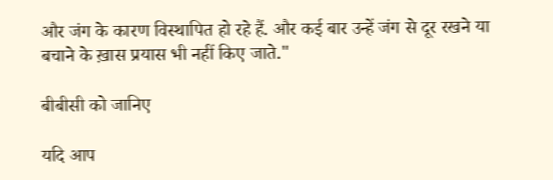और जंग के कारण विस्थापित हो रहे हैं. और कई बार उन्हें जंग से दूर रखने या बचाने के ख़ास प्रयास भी नहीं किए जाते."

बीबीसी को जानिए

यदि आप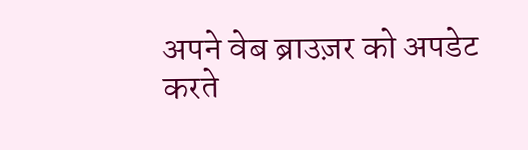अपने वेब ब्राउज़र को अपडेट करते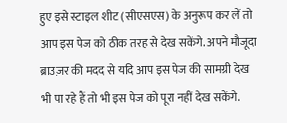हुए इसे स्टाइल शीट (सीएसएस) के अनुरूप कर लें तो आप इस पेज को ठीक तरह से देख सकेंगे. अपने मौजूदा ब्राउज़र की मदद से यदि आप इस पेज की सामग्री देख भी पा रहे हैं तो भी इस पेज को पूरा नहीं देख सकेंगे.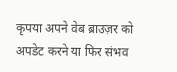कृपया अपने वेब ब्राउज़र को अपडेट करने या फिर संभव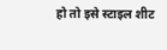हो तो इसे स्टाइल शीट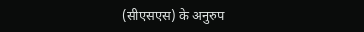(सीएसएस) के अनुरुप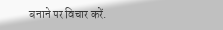बनाने पर विचार करें.